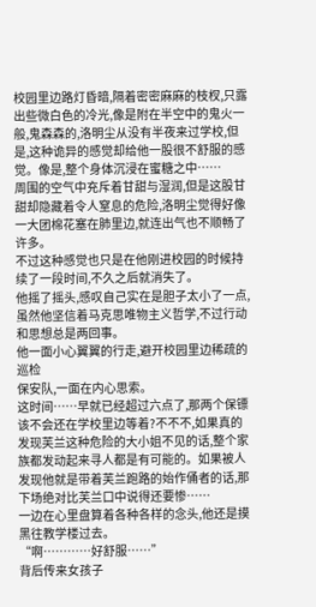校园里边路灯昏暗,隔着密密麻麻的枝杈,只露出些微白色的冷光,像是附在半空中的鬼火一般,鬼森森的,洛明尘从没有半夜来过学校,但是,这种诡异的感觉却给他一股很不舒服的感觉。像是,整个身体沉浸在蜜糖之中……
周围的空气中充斥着甘甜与湿润,但是这股甘甜却隐藏着令人窒息的危险,洛明尘觉得好像一大团棉花塞在肺里边,就连出气也不顺畅了许多。
不过这种感觉也只是在他刚进校园的时候持续了一段时间,不久之后就消失了。
他摇了摇头,感叹自己实在是胆子太小了一点,虽然他坚信着马克思唯物主义哲学,不过行动和思想总是两回事。
他一面小心翼翼的行走,避开校园里边稀疏的巡检
保安队,一面在内心思索。
这时间……早就已经超过六点了,那两个保镖该不会还在学校里边等着?不不不,如果真的发现芙兰这种危险的大小姐不见的话,整个家族都发动起来寻人都是有可能的。如果被人发现他就是带着芙兰跑路的始作俑者的话,那下场绝对比芙兰口中说得还要惨……
一边在心里盘算着各种各样的念头,他还是摸黑往教学楼过去。
“啊…………好舒服……”
背后传来女孩子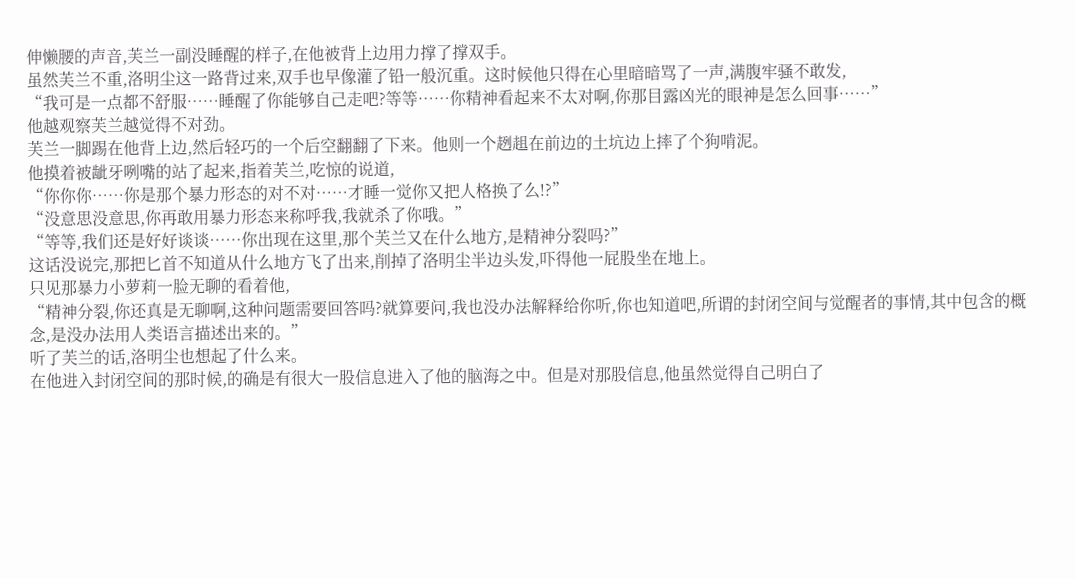伸懒腰的声音,芙兰一副没睡醒的样子,在他被背上边用力撑了撑双手。
虽然芙兰不重,洛明尘这一路背过来,双手也早像灌了铅一般沉重。这时候他只得在心里暗暗骂了一声,满腹牢骚不敢发,
“我可是一点都不舒服……睡醒了你能够自己走吧?等等……你精神看起来不太对啊,你那目露凶光的眼神是怎么回事……”
他越观察芙兰越觉得不对劲。
芙兰一脚踢在他背上边,然后轻巧的一个后空翻翻了下来。他则一个趔趄在前边的土坑边上摔了个狗啃泥。
他摸着被龇牙咧嘴的站了起来,指着芙兰,吃惊的说道,
“你你你……你是那个暴力形态的对不对……才睡一觉你又把人格换了么!?”
“没意思没意思,你再敢用暴力形态来称呼我,我就杀了你哦。”
“等等,我们还是好好谈谈……你出现在这里,那个芙兰又在什么地方,是精神分裂吗?”
这话没说完,那把匕首不知道从什么地方飞了出来,削掉了洛明尘半边头发,吓得他一屁股坐在地上。
只见那暴力小萝莉一脸无聊的看着他,
“精神分裂,你还真是无聊啊,这种问题需要回答吗?就算要问,我也没办法解释给你听,你也知道吧,所谓的封闭空间与觉醒者的事情,其中包含的概念,是没办法用人类语言描述出来的。”
听了芙兰的话,洛明尘也想起了什么来。
在他进入封闭空间的那时候,的确是有很大一股信息进入了他的脑海之中。但是对那股信息,他虽然觉得自己明白了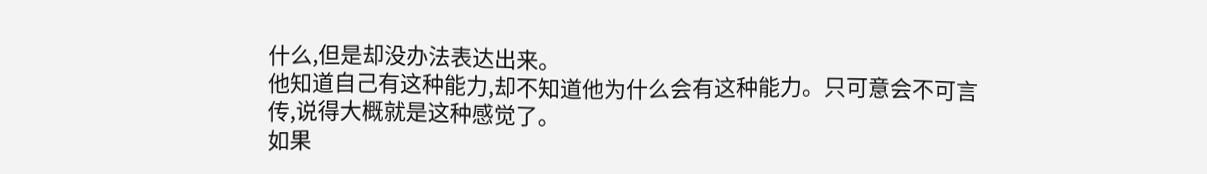什么,但是却没办法表达出来。
他知道自己有这种能力,却不知道他为什么会有这种能力。只可意会不可言传,说得大概就是这种感觉了。
如果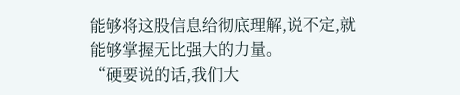能够将这股信息给彻底理解,说不定,就能够掌握无比强大的力量。
“硬要说的话,我们大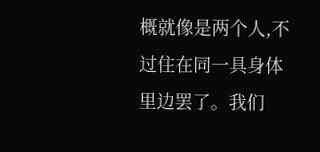概就像是两个人,不过住在同一具身体里边罢了。我们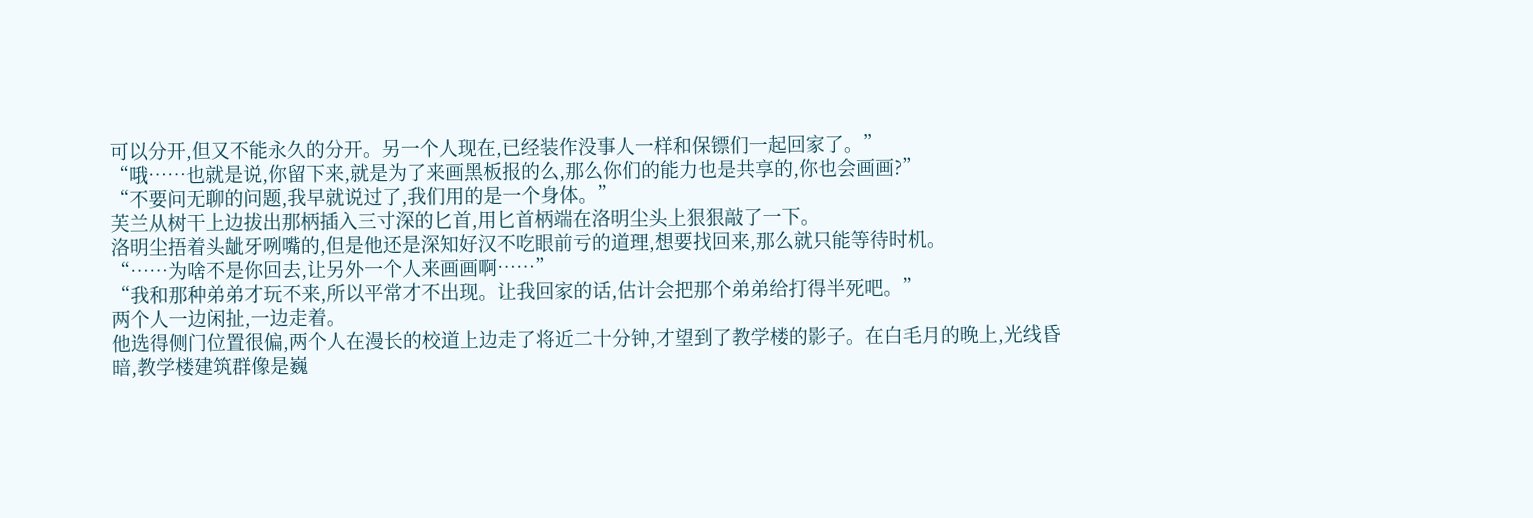可以分开,但又不能永久的分开。另一个人现在,已经装作没事人一样和保镖们一起回家了。”
“哦……也就是说,你留下来,就是为了来画黑板报的么,那么你们的能力也是共享的,你也会画画?”
“不要问无聊的问题,我早就说过了,我们用的是一个身体。”
芙兰从树干上边拔出那柄插入三寸深的匕首,用匕首柄端在洛明尘头上狠狠敲了一下。
洛明尘捂着头龇牙咧嘴的,但是他还是深知好汉不吃眼前亏的道理,想要找回来,那么就只能等待时机。
“……为啥不是你回去,让另外一个人来画画啊……”
“我和那种弟弟才玩不来,所以平常才不出现。让我回家的话,估计会把那个弟弟给打得半死吧。”
两个人一边闲扯,一边走着。
他选得侧门位置很偏,两个人在漫长的校道上边走了将近二十分钟,才望到了教学楼的影子。在白毛月的晚上,光线昏暗,教学楼建筑群像是巍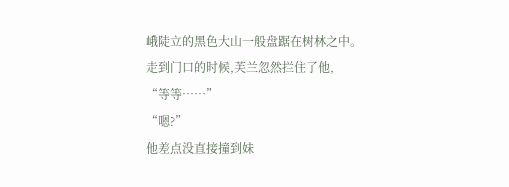峨陡立的黑色大山一般盘踞在树林之中。
走到门口的时候,芙兰忽然拦住了他,
“等等……”
“嗯?”
他差点没直接撞到妹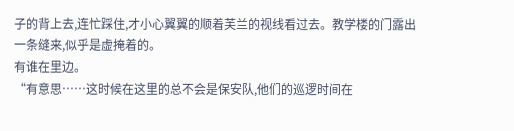子的背上去,连忙踩住,才小心翼翼的顺着芙兰的视线看过去。教学楼的门露出一条缝来,似乎是虚掩着的。
有谁在里边。
“有意思……这时候在这里的总不会是保安队,他们的巡逻时间在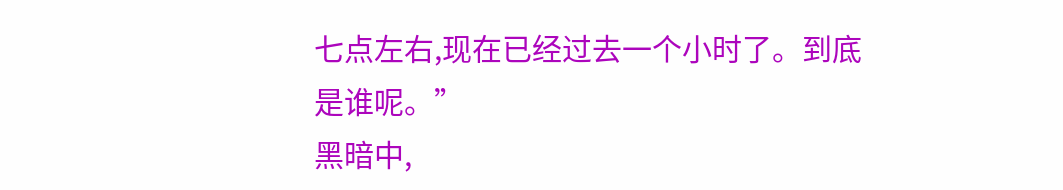七点左右,现在已经过去一个小时了。到底是谁呢。”
黑暗中,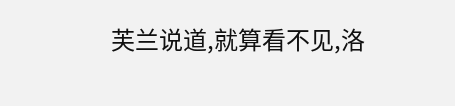芙兰说道,就算看不见,洛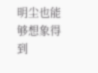明尘也能够想象得到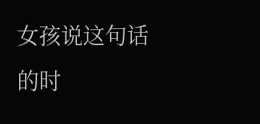女孩说这句话的时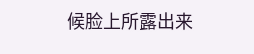候脸上所露出来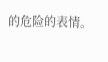的危险的表情。